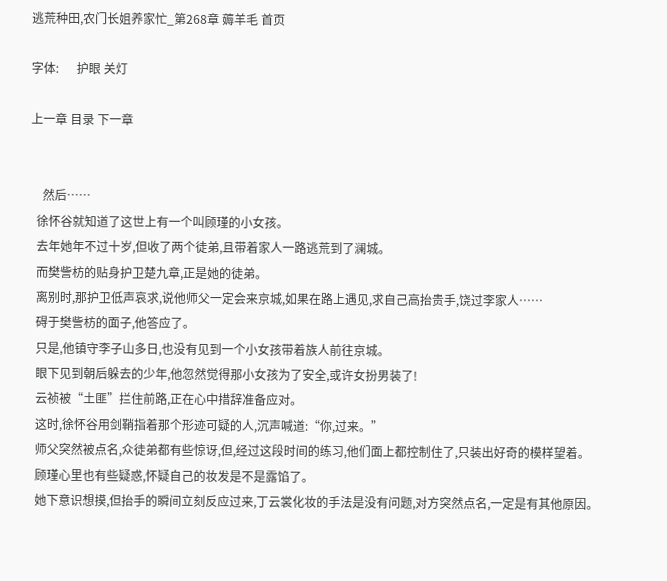逃荒种田,农门长姐养家忙_第268章 薅羊毛 首页

字体:      护眼 关灯

上一章 目录 下一章


    然后……
  徐怀谷就知道了这世上有一个叫顾瑾的小女孩。
  去年她年不过十岁,但收了两个徒弟,且带着家人一路逃荒到了澜城。
  而樊訾枋的贴身护卫楚九章,正是她的徒弟。
  离别时,那护卫低声哀求,说他师父一定会来京城,如果在路上遇见,求自己高抬贵手,饶过李家人……
  碍于樊訾枋的面子,他答应了。
  只是,他镇守李子山多日,也没有见到一个小女孩带着族人前往京城。
  眼下见到朝后躲去的少年,他忽然觉得那小女孩为了安全,或许女扮男装了!
  云祯被“土匪”拦住前路,正在心中措辞准备应对。
  这时,徐怀谷用剑鞘指着那个形迹可疑的人,沉声喊道:“你,过来。”
  师父突然被点名,众徒弟都有些惊讶,但,经过这段时间的练习,他们面上都控制住了,只装出好奇的模样望着。
  顾瑾心里也有些疑惑,怀疑自己的妆发是不是露馅了。
  她下意识想摸,但抬手的瞬间立刻反应过来,丁云裳化妆的手法是没有问题,对方突然点名,一定是有其他原因。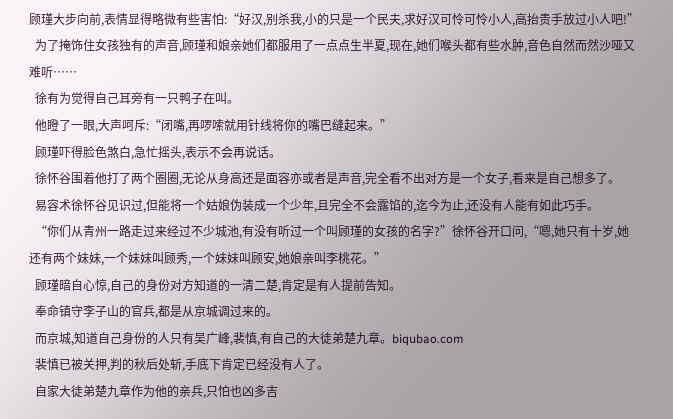顾瑾大步向前,表情显得略微有些害怕:“好汉,别杀我,小的只是一个民夫,求好汉可怜可怜小人,高抬贵手放过小人吧!”
  为了掩饰住女孩独有的声音,顾瑾和娘亲她们都服用了一点点生半夏,现在,她们喉头都有些水肿,音色自然而然沙哑又难听……
  徐有为觉得自己耳旁有一只鸭子在叫。
  他瞪了一眼,大声呵斥:“闭嘴,再啰嗦就用针线将你的嘴巴缝起来。”
  顾瑾吓得脸色煞白,急忙摇头,表示不会再说话。
  徐怀谷围着他打了两个圈圈,无论从身高还是面容亦或者是声音,完全看不出对方是一个女子,看来是自己想多了。
  易容术徐怀谷见识过,但能将一个姑娘伪装成一个少年,且完全不会露馅的,迄今为止,还没有人能有如此巧手。
  “你们从青州一路走过来经过不少城池,有没有听过一个叫顾瑾的女孩的名字?”徐怀谷开口问,“嗯,她只有十岁,她还有两个妹妹,一个妹妹叫顾秀,一个妹妹叫顾安,她娘亲叫李桃花。”
  顾瑾暗自心惊,自己的身份对方知道的一清二楚,肯定是有人提前告知。
  奉命镇守李子山的官兵,都是从京城调过来的。
  而京城,知道自己身份的人只有吴广峰,裴慎,有自己的大徒弟楚九章。biqubao.com
  裴慎已被关押,判的秋后处斩,手底下肯定已经没有人了。
  自家大徒弟楚九章作为他的亲兵,只怕也凶多吉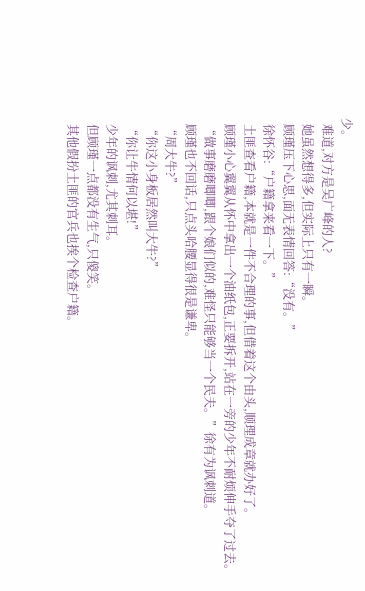少。
  难道,对方是吴广峰的人?
  她虽然想得多,但实际上只有一瞬。
  顾瑾压下心思,面无表情回答:“没有。”
  徐怀谷:“户籍拿来看一下。”
  土匪查看户籍,本就是一件不合理的事,但借着这个由头,顺理成章就办好了。
  顾瑾小心翼翼从怀中拿出一个油纸包,正要拆开,站在一旁的少年不耐烦伸手夺了过去。
  “做事磨磨唧唧,跟个娘们似的,难怪只能够当一个民夫。”徐有为讽刺道。
  顾瑾也不回话,只点头哈腰显得很是谦卑。
  “周大牛?”
  “你这小身板居然叫大牛?”
  “你让牛情何以堪!”
  少年的讽刺,尤其刺耳。
  但顾瑾一点都没有生气,只傻笑。
  其他假扮土匪的官兵也挨个检查户籍。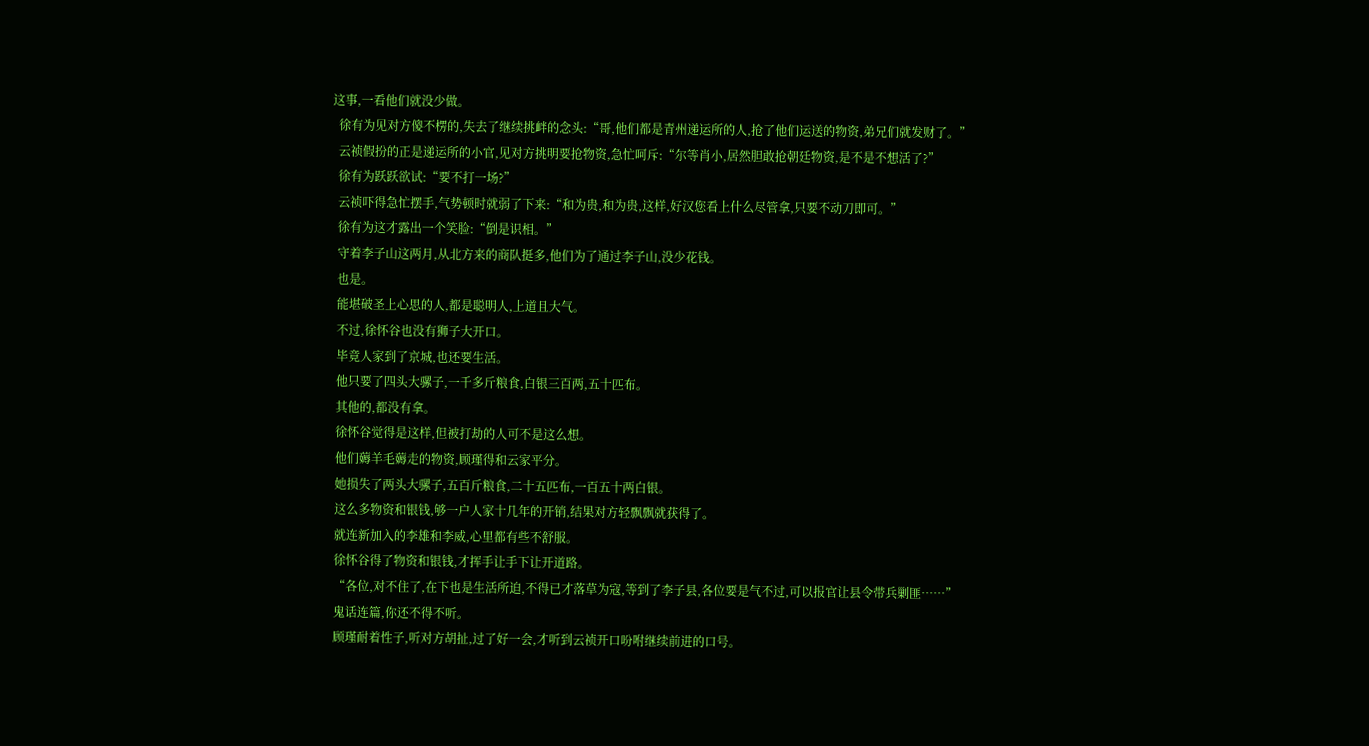这事,一看他们就没少做。
  徐有为见对方傻不楞的,失去了继续挑衅的念头:“哥,他们都是青州递运所的人,抢了他们运送的物资,弟兄们就发财了。”
  云祯假扮的正是递运所的小官,见对方挑明要抢物资,急忙呵斥:“尔等肖小,居然胆敢抢朝廷物资,是不是不想活了?”
  徐有为跃跃欲试:“要不打一场?”
  云祯吓得急忙摆手,气势顿时就弱了下来:“和为贵,和为贵,这样,好汉您看上什么尽管拿,只要不动刀即可。”
  徐有为这才露出一个笑脸:“倒是识相。”
  守着李子山这两月,从北方来的商队挺多,他们为了通过李子山,没少花钱。
  也是。
  能堪破圣上心思的人,都是聪明人,上道且大气。
  不过,徐怀谷也没有狮子大开口。
  毕竟人家到了京城,也还要生活。
  他只要了四头大骡子,一千多斤粮食,白银三百两,五十匹布。
  其他的,都没有拿。
  徐怀谷觉得是这样,但被打劫的人可不是这么想。
  他们薅羊毛薅走的物资,顾瑾得和云家平分。
  她损失了两头大骡子,五百斤粮食,二十五匹布,一百五十两白银。
  这么多物资和银钱,够一户人家十几年的开销,结果对方轻飘飘就获得了。
  就连新加入的李雄和李威,心里都有些不舒服。
  徐怀谷得了物资和银钱,才挥手让手下让开道路。
  “各位,对不住了,在下也是生活所迫,不得已才落草为寇,等到了李子县,各位要是气不过,可以报官让县令带兵剿匪……”
  鬼话连篇,你还不得不听。
  顾瑾耐着性子,听对方胡扯,过了好一会,才听到云祯开口吩咐继续前进的口号。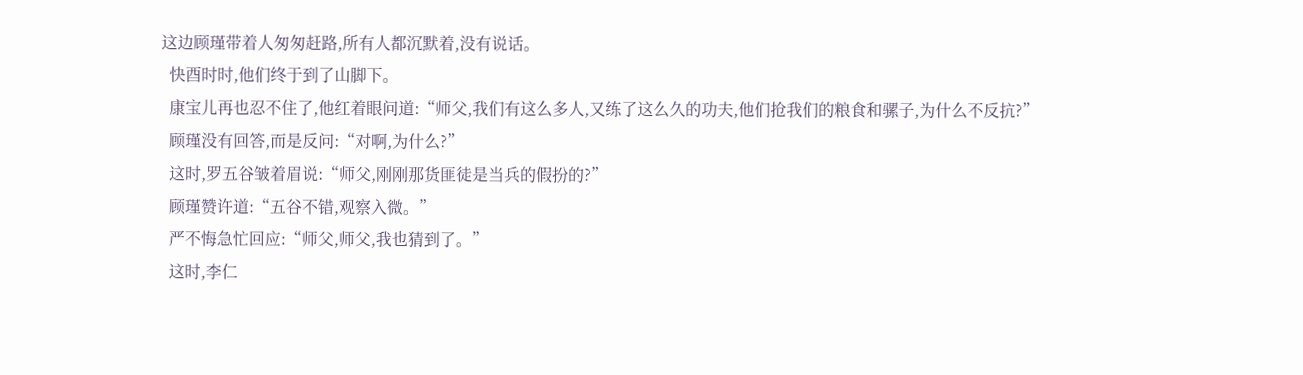这边顾瑾带着人匆匆赶路,所有人都沉默着,没有说话。
  快酉时时,他们终于到了山脚下。
  康宝儿再也忍不住了,他红着眼问道:“师父,我们有这么多人,又练了这么久的功夫,他们抢我们的粮食和骡子,为什么不反抗?”
  顾瑾没有回答,而是反问:“对啊,为什么?”
  这时,罗五谷皱着眉说:“师父,刚刚那货匪徒是当兵的假扮的?”
  顾瑾赞许道:“五谷不错,观察入微。”
  严不悔急忙回应:“师父,师父,我也猜到了。”
  这时,李仁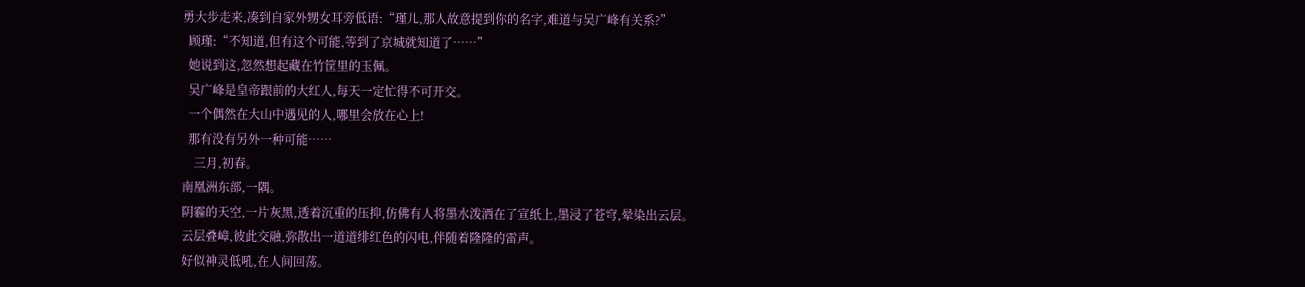勇大步走来,凑到自家外甥女耳旁低语:“瑾儿,那人故意提到你的名字,难道与吴广峰有关系?”
  顾瑾:“不知道,但有这个可能,等到了京城就知道了……”
  她说到这,忽然想起藏在竹筐里的玉佩。
  吴广峰是皇帝跟前的大红人,每天一定忙得不可开交。
  一个偶然在大山中遇见的人,哪里会放在心上!
  那有没有另外一种可能……
    三月,初春。
南凰洲东部,一隅。
阴霾的天空,一片灰黑,透着沉重的压抑,仿佛有人将墨水泼洒在了宣纸上,墨浸了苍穹,晕染出云层。
云层叠嶂,彼此交融,弥散出一道道绯红色的闪电,伴随着隆隆的雷声。
好似神灵低吼,在人间回荡。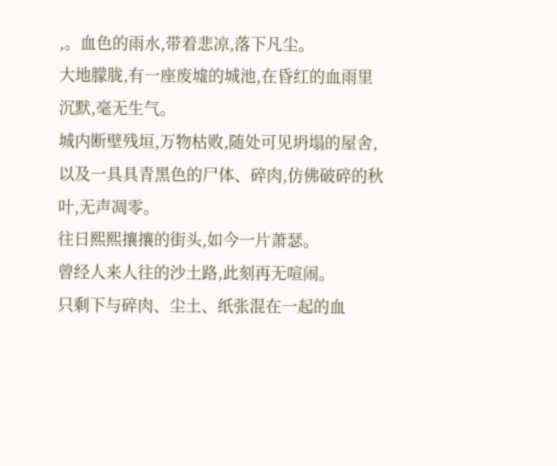,。血色的雨水,带着悲凉,落下凡尘。
大地朦胧,有一座废墟的城池,在昏红的血雨里沉默,毫无生气。
城内断壁残垣,万物枯败,随处可见坍塌的屋舍,以及一具具青黑色的尸体、碎肉,仿佛破碎的秋叶,无声凋零。
往日熙熙攘攘的街头,如今一片萧瑟。
曾经人来人往的沙土路,此刻再无喧闹。
只剩下与碎肉、尘土、纸张混在一起的血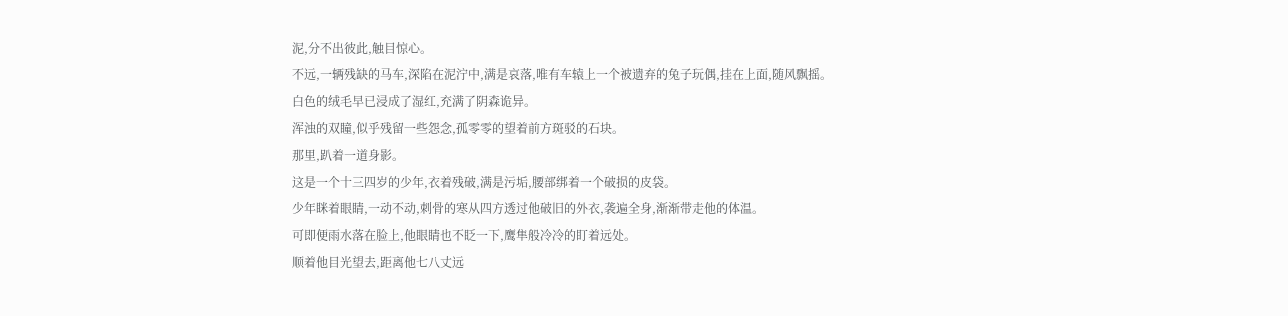泥,分不出彼此,触目惊心。
不远,一辆残缺的马车,深陷在泥泞中,满是哀落,唯有车辕上一个被遗弃的兔子玩偶,挂在上面,随风飘摇。
白色的绒毛早已浸成了湿红,充满了阴森诡异。
浑浊的双瞳,似乎残留一些怨念,孤零零的望着前方斑驳的石块。
那里,趴着一道身影。
这是一个十三四岁的少年,衣着残破,满是污垢,腰部绑着一个破损的皮袋。
少年眯着眼睛,一动不动,刺骨的寒从四方透过他破旧的外衣,袭遍全身,渐渐带走他的体温。
可即便雨水落在脸上,他眼睛也不眨一下,鹰隼般冷冷的盯着远处。
顺着他目光望去,距离他七八丈远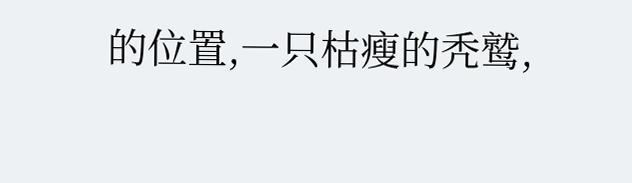的位置,一只枯瘦的秃鹫,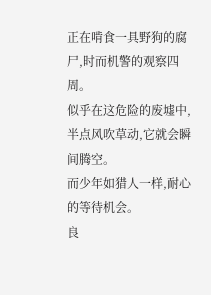正在啃食一具野狗的腐尸,时而机警的观察四周。
似乎在这危险的废墟中,半点风吹草动,它就会瞬间腾空。
而少年如猎人一样,耐心的等待机会。
良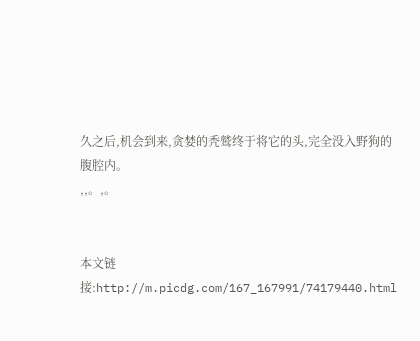久之后,机会到来,贪婪的秃鹫终于将它的头,完全没入野狗的腹腔内。
,,。,。


本文链接:http://m.picdg.com/167_167991/74179440.html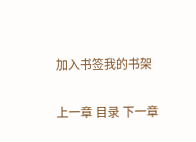加入书签我的书架

上一章 目录 下一章